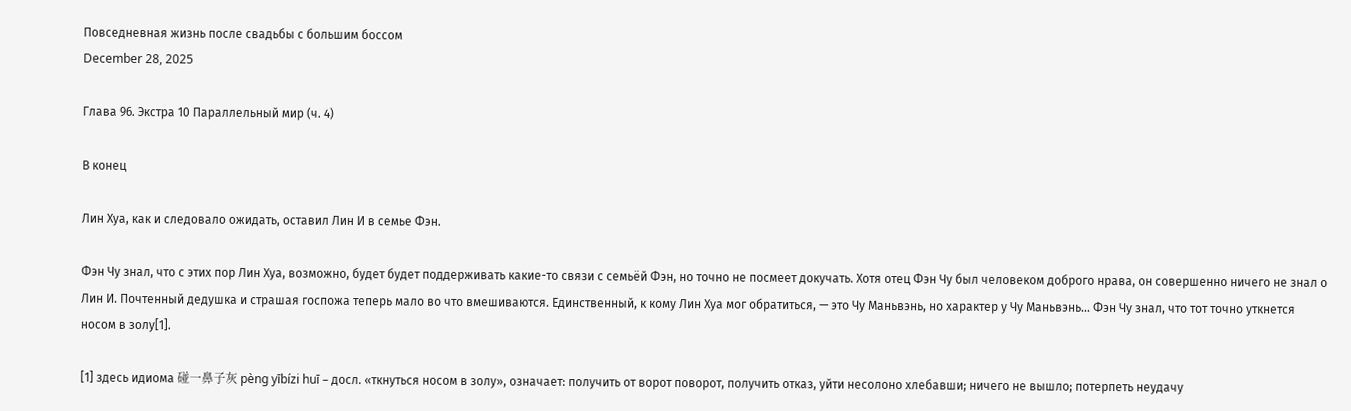Повседневная жизнь после свадьбы с большим боссом
December 28, 2025

Глава 96. Экстра 10 Параллельный мир (ч. 4)

В конец

Лин Хуа, как и следовало ожидать, оставил Лин И в семье Фэн.

Фэн Чу знал, что с этих пор Лин Хуа, возможно, будет будет поддерживать какие-то связи с семьёй Фэн, но точно не посмеет докучать. Хотя отец Фэн Чу был человеком доброго нрава, он совершенно ничего не знал о Лин И. Почтенный дедушка и страшая госпожа теперь мало во что вмешиваются. Единственный, к кому Лин Хуа мог обратиться, — это Чу Маньвэнь, но характер у Чу Маньвэнь… Фэн Чу знал, что тот точно уткнется носом в золу[1].

[1] здесь идиома 碰一鼻子灰 pèng yībízi huī – досл. «ткнуться носом в золу», означает: получить от ворот поворот, получить отказ, уйти несолоно хлебавши; ничего не вышло; потерпеть неудачу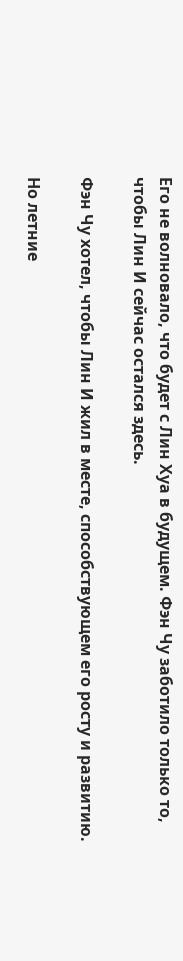Его не волновало, что будет с Лин Хуа в будущем. Фэн Чу заботило только то, чтобы Лин И сейчас остался здесь.

Фэн Чу хотел, чтобы Лин И жил в месте, способствующем его росту и развитию.

Но летние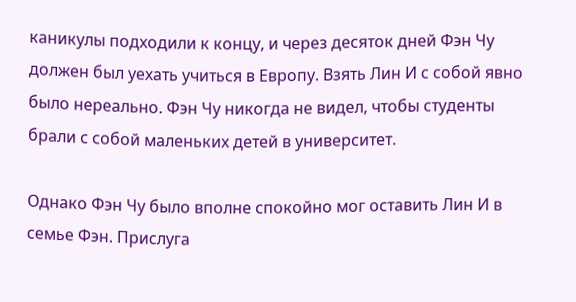каникулы подходили к концу, и через десяток дней Фэн Чу должен был уехать учиться в Европу. Взять Лин И с собой явно было нереально. Фэн Чу никогда не видел, чтобы студенты брали с собой маленьких детей в университет.

Однако Фэн Чу было вполне спокойно мог оставить Лин И в семье Фэн. Прислуга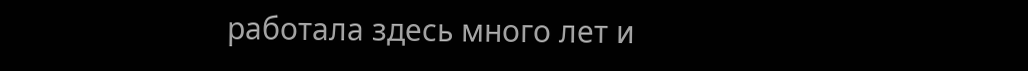работала здесь много лет и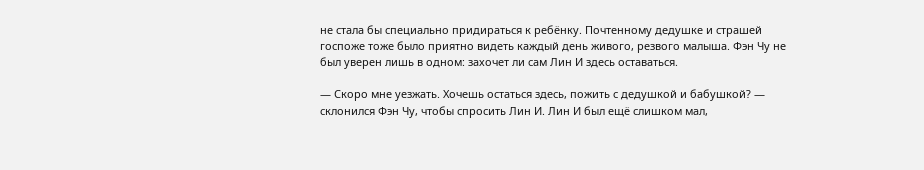не стала бы специально придираться к ребёнку. Почтенному дедушке и страшей госпоже тоже было приятно видеть каждый день живого, резвого малыша. Фэн Чу не был уверен лишь в одном: захочет ли сам Лин И здесь оставаться.

— Скоро мне уезжать. Хочешь остаться здесь, пожить с дедушкой и бабушкой? — склонился Фэн Чу, чтобы спросить Лин И. Лин И был ещё слишком мал,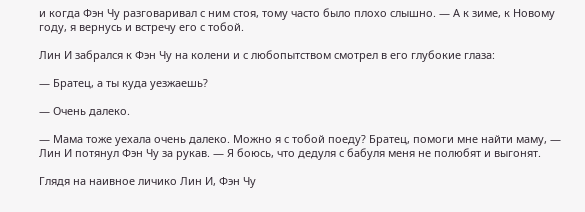и когда Фэн Чу разговаривал с ним стоя, тому часто было плохо слышно. — А к зиме, к Новому году, я вернусь и встречу его с тобой.

Лин И забрался к Фэн Чу на колени и с любопытством смотрел в его глубокие глаза:

— Братец, а ты куда уезжаешь?

— Очень далеко.

— Мама тоже уехала очень далеко. Можно я с тобой поеду? Братец, помоги мне найти маму, — Лин И потянул Фэн Чу за рукав. — Я боюсь, что дедуля с бабуля меня не полюбят и выгонят.

Глядя на наивное личико Лин И, Фэн Чу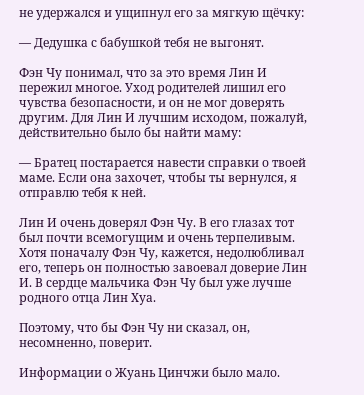не удержался и ущипнул его за мягкую щёчку:

— Дедушка с бабушкой тебя не выгонят.

Фэн Чу понимал, что за это время Лин И пережил многое. Уход родителей лишил его чувства безопасности, и он не мог доверять другим. Для Лин И лучшим исходом, пожалуй, действительно было бы найти маму:

— Братец постарается навести справки о твоей маме. Если она захочет, чтобы ты вернулся, я отправлю тебя к ней.

Лин И очень доверял Фэн Чу. В его глазах тот был почти всемогущим и очень терпеливым. Хотя поначалу Фэн Чу, кажется, недолюбливал его, теперь он полностью завоевал доверие Лин И. В сердце мальчика Фэн Чу был уже лучше родного отца Лин Хуа.

Поэтому, что бы Фэн Чу ни сказал, он, несомненно, поверит.

Информации о Жуань Цинчжи было мало.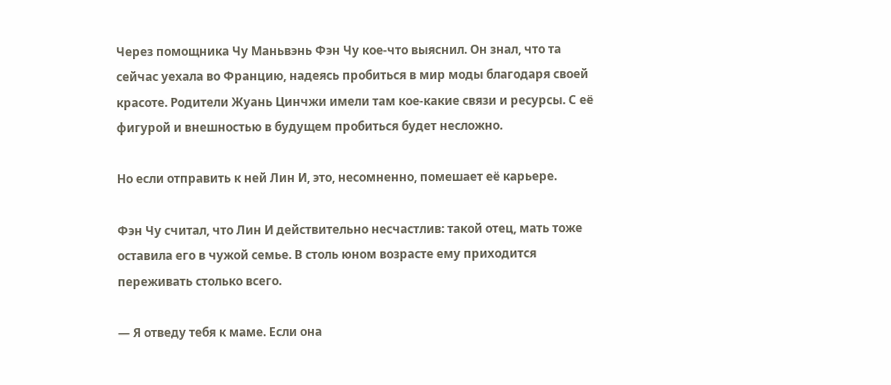Через помощника Чу Маньвэнь Фэн Чу кое-что выяснил. Он знал, что та сейчас уехала во Францию, надеясь пробиться в мир моды благодаря своей красоте. Родители Жуань Цинчжи имели там кое-какие связи и ресурсы. С её фигурой и внешностью в будущем пробиться будет несложно.

Но если отправить к ней Лин И, это, несомненно, помешает её карьере.

Фэн Чу считал, что Лин И действительно несчастлив: такой отец, мать тоже оставила его в чужой семье. В столь юном возрасте ему приходится переживать столько всего.

— Я отведу тебя к маме. Если она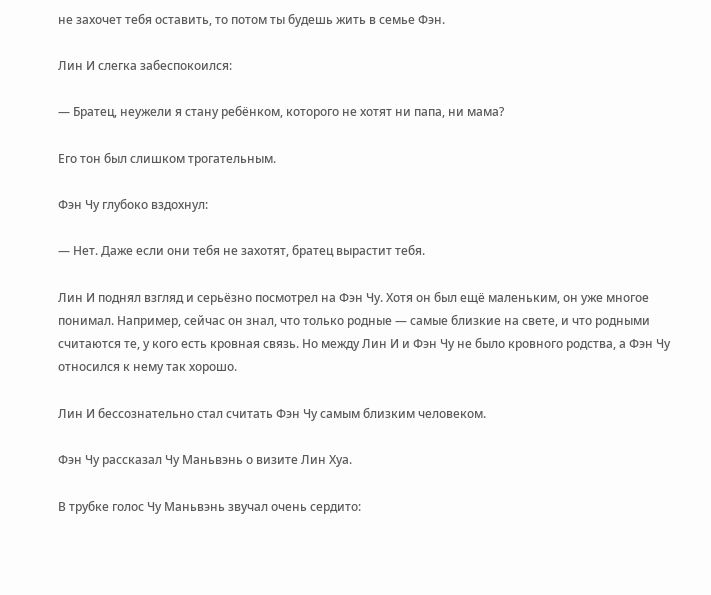не захочет тебя оставить, то потом ты будешь жить в семье Фэн.

Лин И слегка забеспокоился:

— Братец, неужели я стану ребёнком, которого не хотят ни папа, ни мама?

Его тон был слишком трогательным.

Фэн Чу глубоко вздохнул:

— Нет. Даже если они тебя не захотят, братец вырастит тебя.

Лин И поднял взгляд и серьёзно посмотрел на Фэн Чу. Хотя он был ещё маленьким, он уже многое понимал. Например, сейчас он знал, что только родные — самые близкие на свете, и что родными считаются те, у кого есть кровная связь. Но между Лин И и Фэн Чу не было кровного родства, а Фэн Чу относился к нему так хорошо.

Лин И бессознательно стал считать Фэн Чу самым близким человеком.

Фэн Чу рассказал Чу Маньвэнь о визите Лин Хуа.

В трубке голос Чу Маньвэнь звучал очень сердито: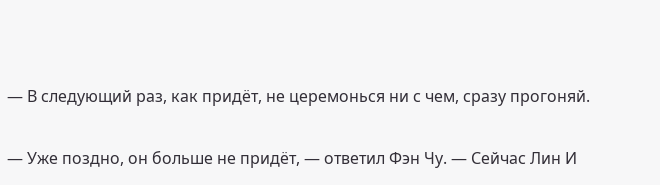— В следующий раз, как придёт, не церемонься ни с чем, сразу прогоняй.

— Уже поздно, он больше не придёт, — ответил Фэн Чу. — Сейчас Лин И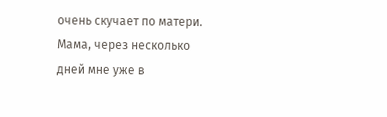очень скучает по матери. Мама, через несколько дней мне уже в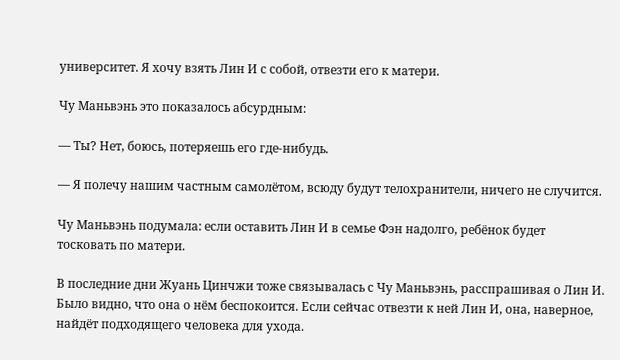университет. Я хочу взять Лин И с собой, отвезти его к матери.

Чу Маньвэнь это показалось абсурдным:

— Ты? Нет, боюсь, потеряешь его где-нибудь.

— Я полечу нашим частным самолётом, всюду будут телохранители, ничего не случится.

Чу Маньвэнь подумала: если оставить Лин И в семье Фэн надолго, ребёнок будет тосковать по матери.

В последние дни Жуань Цинчжи тоже связывалась с Чу Маньвэнь, расспрашивая о Лин И. Было видно, что она о нём беспокоится. Если сейчас отвезти к ней Лин И, она, наверное, найдёт подходящего человека для ухода.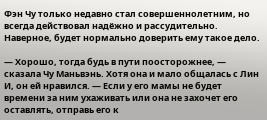Фэн Чу только недавно стал совершеннолетним, но всегда действовал надёжно и рассудительно. Наверное, будет нормально доверить ему такое дело.

— Хорошо, тогда будь в пути поосторожнее, — сказала Чу Маньвэнь. Хотя она и мало общалась с Лин И, он ей нравился. — Если у его мамы не будет времени за ним ухаживать или она не захочет его оставлять, отправь его к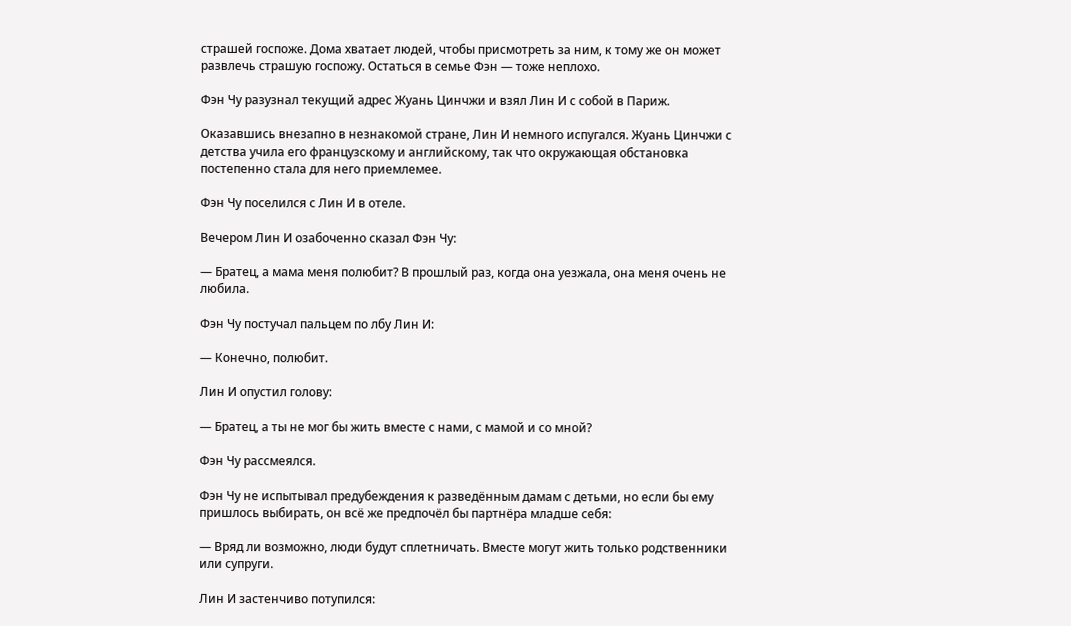страшей госпоже. Дома хватает людей, чтобы присмотреть за ним, к тому же он может развлечь страшую госпожу. Остаться в семье Фэн — тоже неплохо.

Фэн Чу разузнал текущий адрес Жуань Цинчжи и взял Лин И с собой в Париж.

Оказавшись внезапно в незнакомой стране, Лин И немного испугался. Жуань Цинчжи с детства учила его французскому и английскому, так что окружающая обстановка постепенно стала для него приемлемее.

Фэн Чу поселился с Лин И в отеле.

Вечером Лин И озабоченно сказал Фэн Чу:

— Братец, а мама меня полюбит? В прошлый раз, когда она уезжала, она меня очень не любила.

Фэн Чу постучал пальцем по лбу Лин И:

— Конечно, полюбит.

Лин И опустил голову:

— Братец, а ты не мог бы жить вместе с нами, с мамой и со мной?

Фэн Чу рассмеялся.

Фэн Чу не испытывал предубеждения к разведённым дамам с детьми, но если бы ему пришлось выбирать, он всё же предпочёл бы партнёра младше себя:

— Вряд ли возможно, люди будут сплетничать. Вместе могут жить только родственники или супруги.

Лин И застенчиво потупился: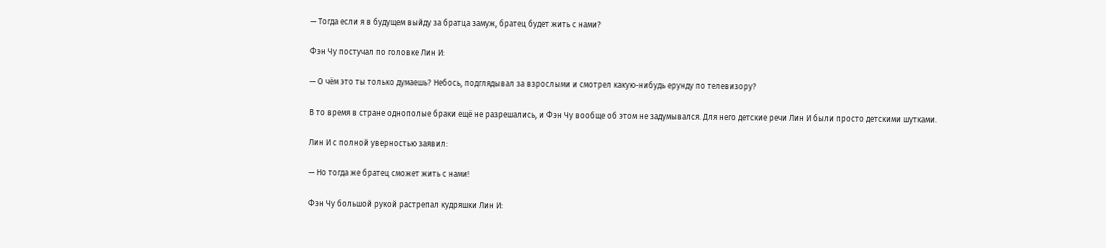— Тогда если я в будущем выйду за братца замуж, братец будет жить с нами?

Фэн Чу постучал по головке Лин И:

— О чём это ты только думаешь? Небось, подглядывал за взрослыми и смотрел какую-нибудь ерунду по телевизору?

В то время в стране однополые браки ещё не разрешались, и Фэн Чу вообще об этом не задумывался. Для него детские речи Лин И были просто детскими шутками.

Лин И с полной уверностью заявил:

— Но тогда же братец сможет жить с нами!

Фэн Чу большой рукой растрепал кудряшки Лин И: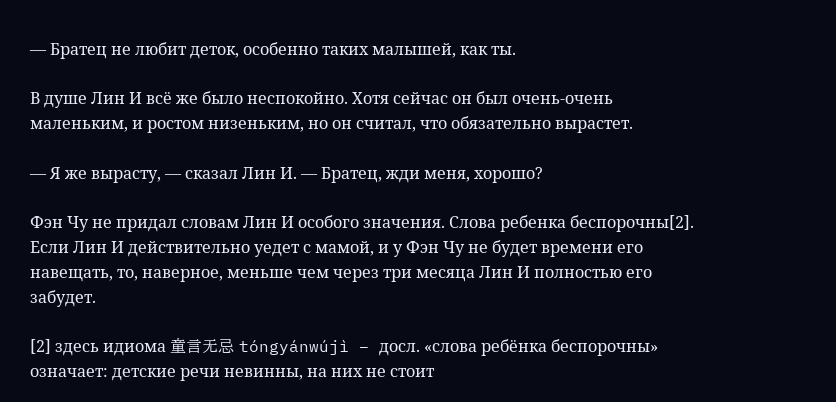— Братец не любит деток, особенно таких малышей, как ты.

В душе Лин И всё же было неспокойно. Хотя сейчас он был очень-очень маленьким, и ростом низеньким, но он считал, что обязательно вырастет.

— Я же вырасту, — сказал Лин И. — Братец, жди меня, хорошо?

Фэн Чу не придал словам Лин И особого значения. Слова ребенка беспорочны[2]. Если Лин И действительно уедет с мамой, и у Фэн Чу не будет времени его навещать, то, наверное, меньше чем через три месяца Лин И полностью его забудет.

[2] здесь идиома 童言无忌 tóngyánwújì – досл. «слова ребёнка беспорочны» означает: детские речи невинны, на них не стоит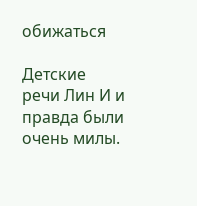обижаться

Детские речи Лин И и правда были очень милы.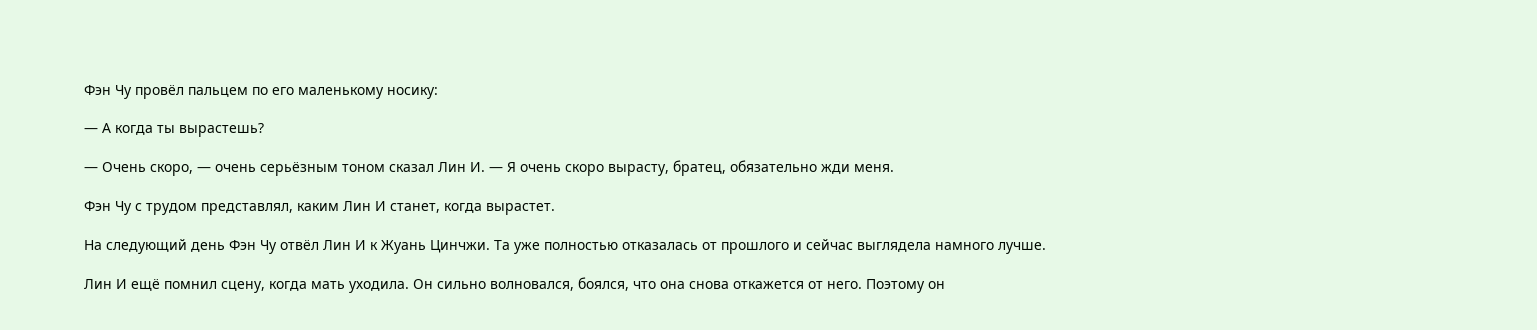Фэн Чу провёл пальцем по его маленькому носику:

— А когда ты вырастешь?

— Очень скоро, — очень серьёзным тоном сказал Лин И. — Я очень скоро вырасту, братец, обязательно жди меня.

Фэн Чу с трудом представлял, каким Лин И станет, когда вырастет.

На следующий день Фэн Чу отвёл Лин И к Жуань Цинчжи. Та уже полностью отказалась от прошлого и сейчас выглядела намного лучше.

Лин И ещё помнил сцену, когда мать уходила. Он сильно волновался, боялся, что она снова откажется от него. Поэтому он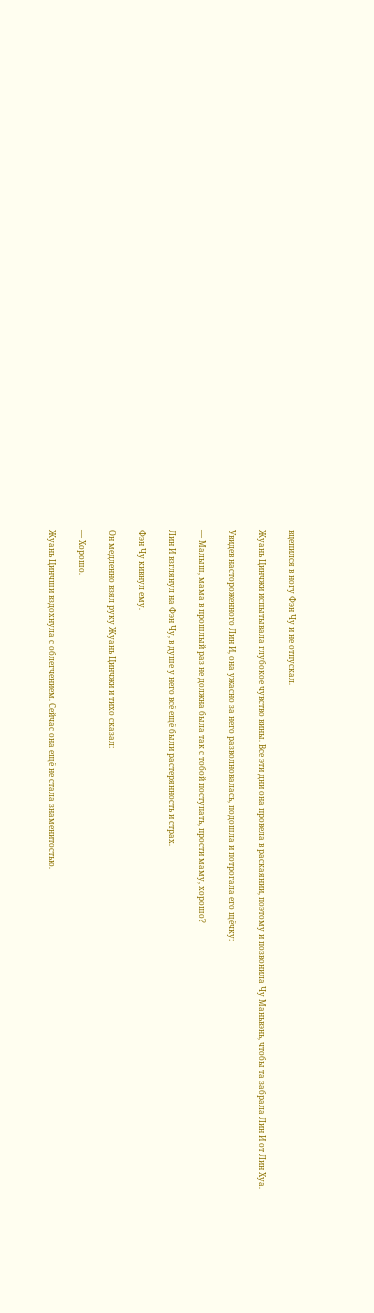вцепился в ногу Фэн Чу и не отпускал.

Жуань Цинчжи испытывала глубокое чувство вины. Все эти дни она провела в раскаянии, поэтому и позвонила Чу Маньвэнь, чтобы та забрала Лин И от Лин Хуа.

Увидев настороженного Лин И, она ужасно за него разволновалась, подошла и потрогала его щёчку:

— Малыш, мама в прошлый раз не должна была так с тобой поступать, прости маму, хорошо?

Лин И взглянул на Фэн Чу, в душе у него всё ещё были растерянность и страх.

Фэн Чу кивнул ему.

Он медленно взял руку Жуань Цинчжи и тихо сказал:

— Хорошо.

Жуань Цинчши вздохнула с облегчением. Сейчас она ещё не стала знаменитостью.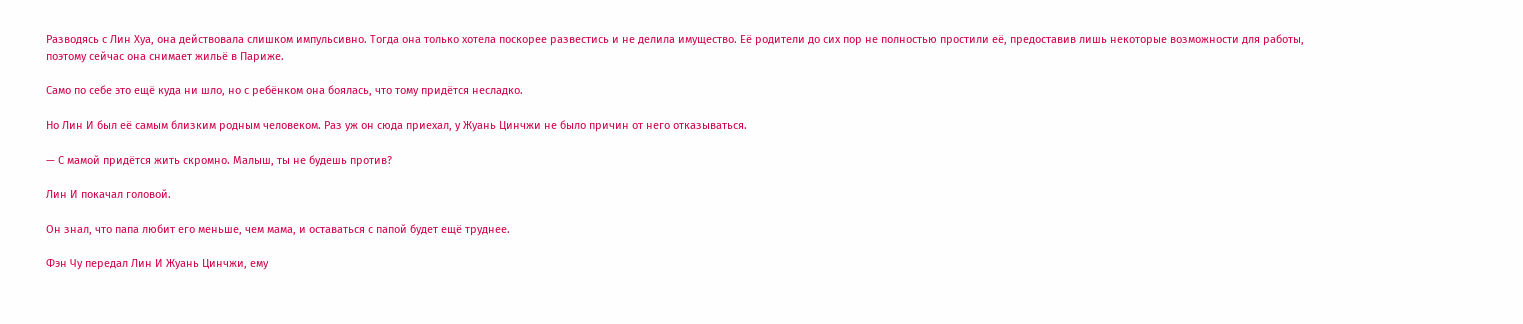Разводясь с Лин Хуа, она действовала слишком импульсивно. Тогда она только хотела поскорее развестись и не делила имущество. Её родители до сих пор не полностью простили её, предоставив лишь некоторые возможности для работы, поэтому сейчас она снимает жильё в Париже.

Само по себе это ещё куда ни шло, но с ребёнком она боялась, что тому придётся несладко.

Но Лин И был её самым близким родным человеком. Раз уж он сюда приехал, у Жуань Цинчжи не было причин от него отказываться.

— С мамой придётся жить скромно. Малыш, ты не будешь против?

Лин И покачал головой.

Он знал, что папа любит его меньше, чем мама, и оставаться с папой будет ещё труднее.

Фэн Чу передал Лин И Жуань Цинчжи, ему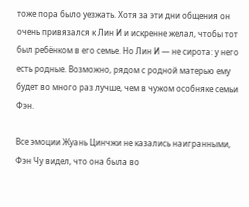тоже пора было уезжать. Хотя за эти дни общения он очень привязался к Лин И и искренне желал, чтобы тот был ребёнком в его семье. Но Лин И — не сирота: у него есть родные. Возможно, рядом с родной матерью ему будет во много раз лучше, чем в чужом особняке семьи Фэн.

Все эмоции Жуань Цинчжи не казались наигранными, Фэн Чу видел, что она была во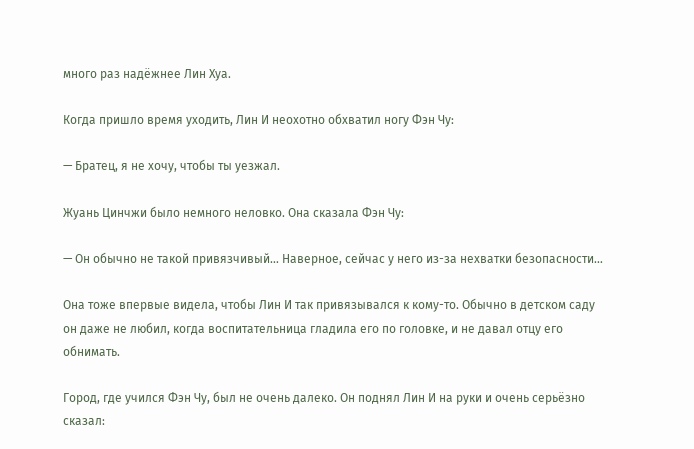много раз надёжнее Лин Хуа.

Когда пришло время уходить, Лин И неохотно обхватил ногу Фэн Чу:

— Братец, я не хочу, чтобы ты уезжал.

Жуань Цинчжи было немного неловко. Она сказала Фэн Чу:

— Он обычно не такой привязчивый… Наверное, сейчас у него из-за нехватки безопасности…

Она тоже впервые видела, чтобы Лин И так привязывался к кому-то. Обычно в детском саду он даже не любил, когда воспитательница гладила его по головке, и не давал отцу его обнимать.

Город, где учился Фэн Чу, был не очень далеко. Он поднял Лин И на руки и очень серьёзно сказал: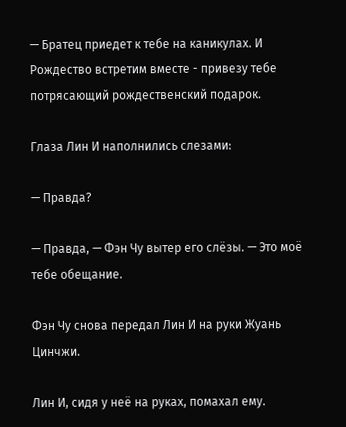— Братец приедет к тебе на каникулах. И Рождество встретим вместе - привезу тебе потрясающий рождественский подарок.

Глаза Лин И наполнились слезами:

— Правда?

— Правда, — Фэн Чу вытер его слёзы. — Это моё тебе обещание.

Фэн Чу снова передал Лин И на руки Жуань Цинчжи.

Лин И, сидя у неё на руках, помахал ему.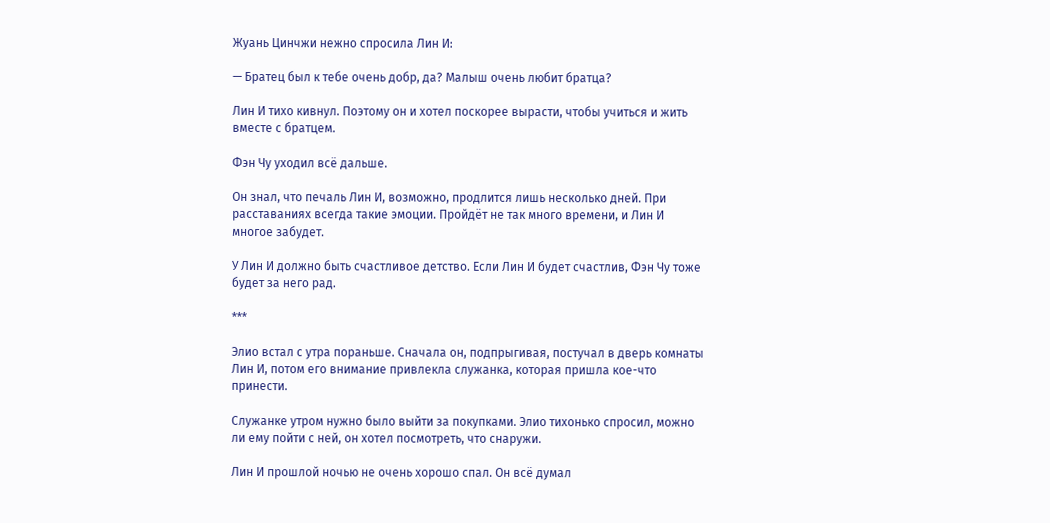Жуань Цинчжи нежно спросила Лин И:

— Братец был к тебе очень добр, да? Малыш очень любит братца?

Лин И тихо кивнул. Поэтому он и хотел поскорее вырасти, чтобы учиться и жить вместе с братцем.

Фэн Чу уходил всё дальше.

Он знал, что печаль Лин И, возможно, продлится лишь несколько дней. При расставаниях всегда такие эмоции. Пройдёт не так много времени, и Лин И многое забудет.

У Лин И должно быть счастливое детство. Если Лин И будет счастлив, Фэн Чу тоже будет за него рад.

***

Элио встал с утра пораньше. Сначала он, подпрыгивая, постучал в дверь комнаты Лин И, потом его внимание привлекла служанка, которая пришла кое-что принести.

Служанке утром нужно было выйти за покупками. Элио тихонько спросил, можно ли ему пойти с ней, он хотел посмотреть, что снаружи.

Лин И прошлой ночью не очень хорошо спал. Он всё думал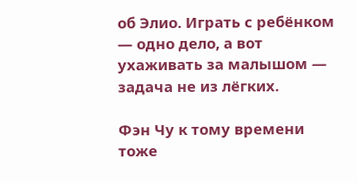об Элио. Играть с ребёнком — одно дело, а вот ухаживать за малышом — задача не из лёгких.

Фэн Чу к тому времени тоже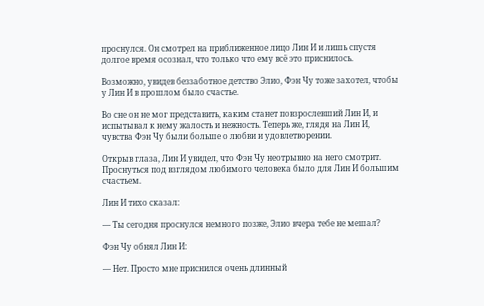проснулся. Он смотрел на приближенное лицо Лин И и лишь спустя долгое время осознал, что только что ему всё это приснилось.

Возможно, увидев беззаботное детство Элио, Фэн Чу тоже захотел, чтобы у Лин И в прошлом было счастье.

Во сне он не мог представить, каким станет повзрослевший Лин И, и испытывал к нему жалость и нежность. Теперь же, глядя на Лин И, чувства Фэн Чу были больше о любви и удовлетворении.

Открыв глаза, Лин И увидел, что Фэн Чу неотрывно на него смотрит. Проснуться под взглядом любимого человека было для Лин И большим счастьем.

Лин И тихо сказал:

— Ты сегодня проснулся немного позже, Элио вчера тебе не мешал?

Фэн Чу обнял Лин И:

— Нет. Просто мне приснился очень длинный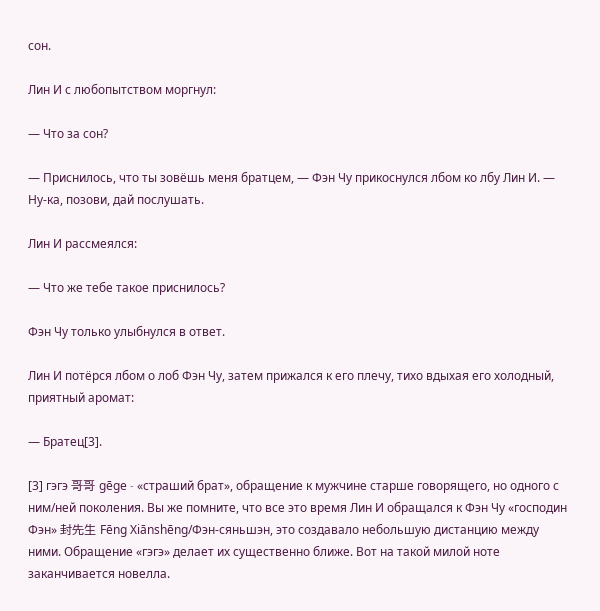сон.

Лин И с любопытством моргнул:

— Что за сон?

— Приснилось, что ты зовёшь меня братцем, — Фэн Чу прикоснулся лбом ко лбу Лин И. — Ну-ка, позови, дай послушать.

Лин И рассмеялся:

— Что же тебе такое приснилось?

Фэн Чу только улыбнулся в ответ.

Лин И потёрся лбом о лоб Фэн Чу, затем прижался к его плечу, тихо вдыхая его холодный, приятный аромат:

— Братец[3].

[3] гэгэ 哥哥 gēge - «страший брат», обращение к мужчине старше говорящего, но одного с ним/ней поколения. Вы же помните, что все это время Лин И обращался к Фэн Чу «господин Фэн» 封先生 Fēng Xiānshēng/Фэн-сяньшэн, это создавало небольшую дистанцию между ними. Обращение «гэгэ» делает их существенно ближе. Вот на такой милой ноте заканчивается новелла.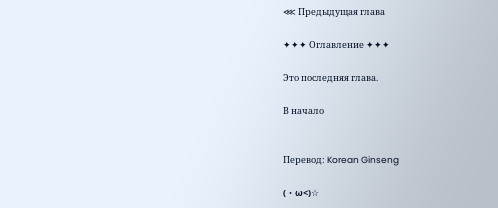⋘ Предыдущая глава

✦✦✦ Оглавление ✦✦✦

Это последняя глава.

В начало


Перевод: Korean Ginseng

(・ω<)☆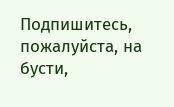Подпишитесь, пожалуйста, на бусти,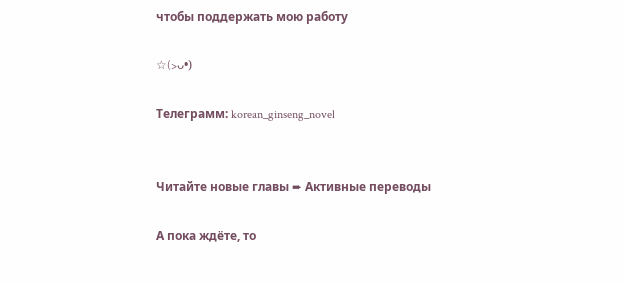чтобы поддержать мою работу

☆(>ᴗ•)

Телеграмм: korean_ginseng_novel


Читайте новые главы ➨ Активные переводы

А пока ждёте, то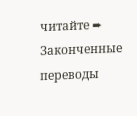читайте ➨ Законченные переводы